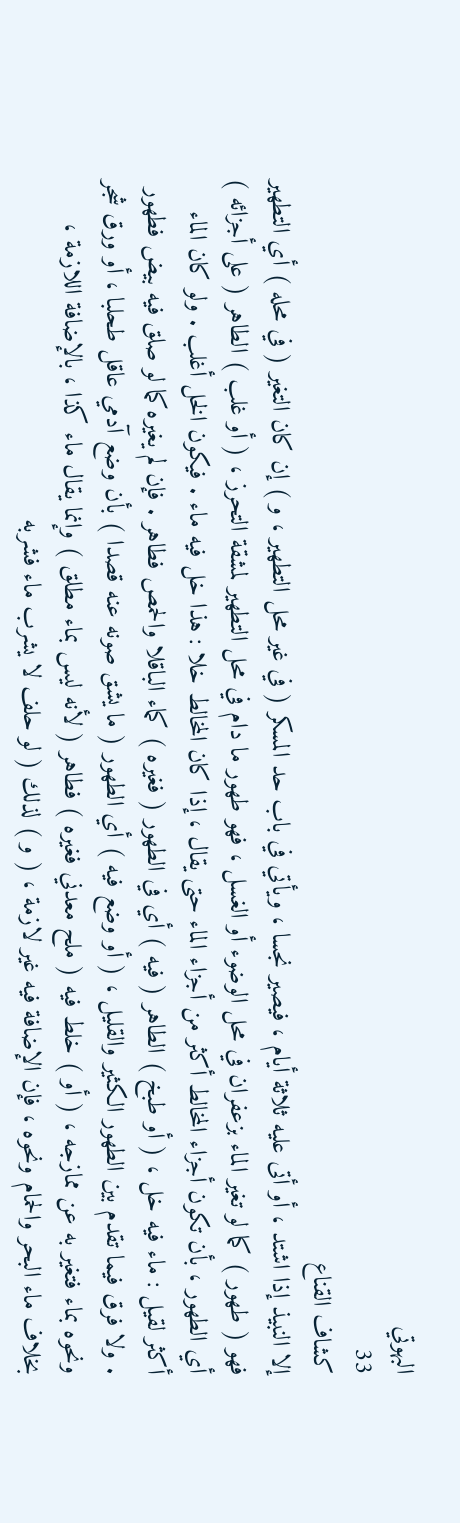البهوتي
33
كشاف القناع
إلا النبيذ إذا اشتد ، أو أتى عليه ثلاثة أيام ، فيصير نجسا ، ويأتي في باب حد المسكر ( في غير محل التطهير ، و ) إن كان التغير ( في محله ) أي التطهير فهو ( طهور ) كما لو تغير الماء بزعفران في محل الوضوء أو الغسل ، فهو طهور ما دام في محل التطهير لمشقة التحرز ، ( أو غلب ) الطاهر ( على أجزائه ) أي الطهور ، بأن تكون أجزاء المخالط أكثر من أجزاء الماء حتى يقال ، إذا كان المخالط خلا : هذا خل فيه ماء . فيكون الخل أغلب . ولو كان الماء أكثر لقيل : ماء فيه خل ، ( أو طبخ ) الطاهر ( فيه ) أي في الطهور ( فغيره ) كماء الباقلا والحمص فطاهر . فإن لم يغيره كما لو صلق فيه بيض فطهور . ولا فرق فيما تقدم بين الطهور الكثير والقليل ، ( أو وضع فيه ) أي الطهور ( ما يشق صونه عنه قصدا ) بأن وضع آدمي عاقل طحلبا ، أو ورق شجر ونحوه بماء فتغير به عن ممازجه ، ( أو ) خلط فيه ( ملح معدني فغيره ) فطاهر ( لأنه ليس بماء مطلق ) وإنما يقال ماء كذا ، بالإضافة اللازمة ، بخلاف ماء البحر والحمام ونحوه ، فإن الإضافة فيه غير لازمة ، ( و ) لذلك ( لو حلف لا يشرب ماء فشربه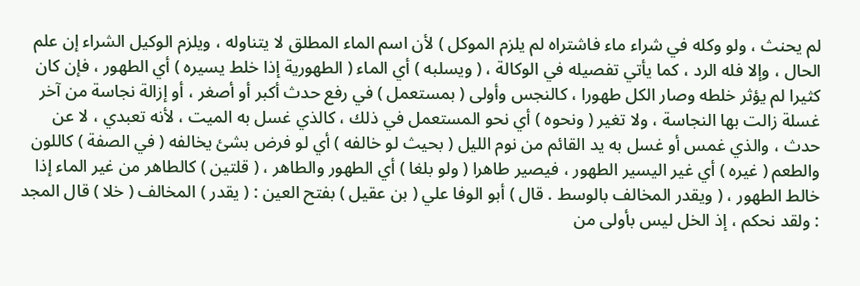لم يحنث ، ولو وكله في شراء ماء فاشتراه لم يلزم الموكل ) لأن اسم الماء المطلق لا يتناوله ، ويلزم الوكيل الشراء إن علم الحال ، وإلا فله الرد ، كما يأتي تفصيله في الوكالة ، ( ويسلبه ) أي الماء ( الطهورية إذا خلط يسيره ) أي الطهور ، فإن كان كثيرا لم يؤثر خلطه وصار الكل طهورا ، كالنجس وأولى ( بمستعمل ) في رفع حدث أكبر أو أصغر ، أو إزالة نجاسة من آخر غسلة زالت بها النجاسة ، ولا تغير ( ونحوه ) أي نحو المستعمل في ذلك ، كالذي غسل به الميت ، لأنه تعبدي ، لا عن حدث ، والذي غمس أو غسل به يد القائم من نوم الليل ( بحيث لو خالفه ) أي لو فرض بشئ يخالفه ( في الصفة ) كاللون والطعم ( غيره ) أي غير اليسير الطهور ، فيصير طاهرا ( ولو بلغا ) أي الطهور والطاهر ، ( قلتين ) كالطاهر من غير الماء إذا خالط الطهور ، ( ويقدر المخالف بالوسط . قال ) أبو الوفا علي ( بن عقيل ) بفتح العين : ( يقدر ) المخالف ( خلا ) قال المجد : ولقد نحكم ، إذ الخل ليس بأولى من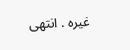غيره . انتهى